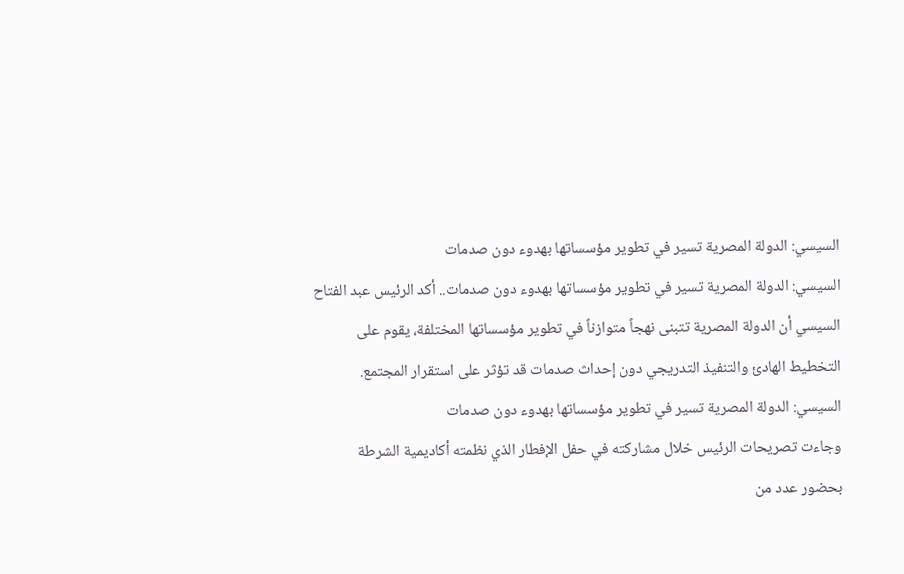السيسي: الدولة المصرية تسير في تطوير مؤسساتها بهدوء دون صدمات
السيسي: الدولة المصرية تسير في تطوير مؤسساتها بهدوء دون صدمات.. أكد الرئيس عبد الفتاح السيسي أن الدولة المصرية تتبنى نهجاً متوازناً في تطوير مؤسساتها المختلفة، يقوم على التخطيط الهادئ والتنفيذ التدريجي دون إحداث صدمات قد تؤثر على استقرار المجتمع.
السيسي: الدولة المصرية تسير في تطوير مؤسساتها بهدوء دون صدمات
وجاءت تصريحات الرئيس خلال مشاركته في حفل الإفطار الذي نظمته أكاديمية الشرطة بحضور عدد من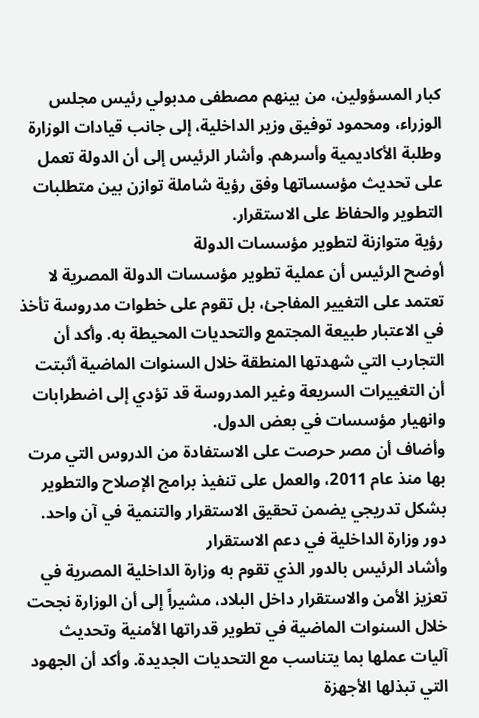كبار المسؤولين، من بينهم مصطفى مدبولي رئيس مجلس الوزراء، ومحمود توفيق وزير الداخلية، إلى جانب قيادات الوزارة وطلبة الأكاديمية وأسرهم. وأشار الرئيس إلى أن الدولة تعمل على تحديث مؤسساتها وفق رؤية شاملة توازن بين متطلبات التطوير والحفاظ على الاستقرار.
رؤية متوازنة لتطوير مؤسسات الدولة
أوضح الرئيس أن عملية تطوير مؤسسات الدولة المصرية لا تعتمد على التغيير المفاجئ، بل تقوم على خطوات مدروسة تأخذ في الاعتبار طبيعة المجتمع والتحديات المحيطة به. وأكد أن التجارب التي شهدتها المنطقة خلال السنوات الماضية أثبتت أن التغييرات السريعة وغير المدروسة قد تؤدي إلى اضطرابات وانهيار مؤسسات في بعض الدول.
وأضاف أن مصر حرصت على الاستفادة من الدروس التي مرت بها منذ عام 2011، والعمل على تنفيذ برامج الإصلاح والتطوير بشكل تدريجي يضمن تحقيق الاستقرار والتنمية في آن واحد.
دور وزارة الداخلية في دعم الاستقرار
وأشاد الرئيس بالدور الذي تقوم به وزارة الداخلية المصرية في تعزيز الأمن والاستقرار داخل البلاد، مشيراً إلى أن الوزارة نجحت خلال السنوات الماضية في تطوير قدراتها الأمنية وتحديث آليات عملها بما يتناسب مع التحديات الجديدة. وأكد أن الجهود التي تبذلها الأجهزة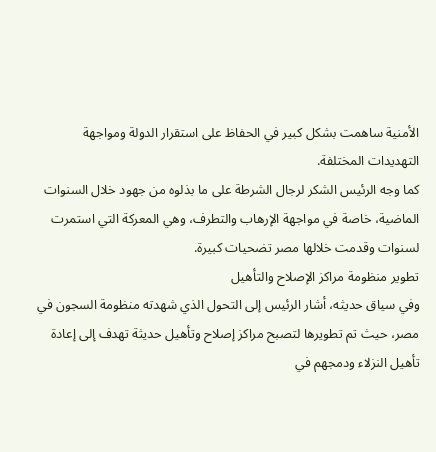الأمنية ساهمت بشكل كبير في الحفاظ على استقرار الدولة ومواجهة التهديدات المختلفة.
كما وجه الرئيس الشكر لرجال الشرطة على ما بذلوه من جهود خلال السنوات الماضية، خاصة في مواجهة الإرهاب والتطرف، وهي المعركة التي استمرت لسنوات وقدمت خلالها مصر تضحيات كبيرة.
تطوير منظومة مراكز الإصلاح والتأهيل
وفي سياق حديثه، أشار الرئيس إلى التحول الذي شهدته منظومة السجون في مصر، حيث تم تطويرها لتصبح مراكز إصلاح وتأهيل حديثة تهدف إلى إعادة تأهيل النزلاء ودمجهم في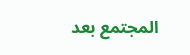المجتمع بعد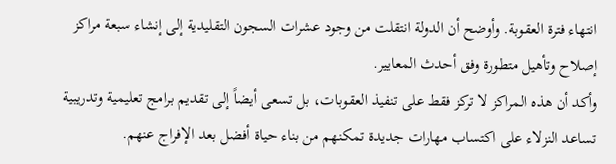انتهاء فترة العقوبة. وأوضح أن الدولة انتقلت من وجود عشرات السجون التقليدية إلى إنشاء سبعة مراكز إصلاح وتأهيل متطورة وفق أحدث المعايير.
وأكد أن هذه المراكز لا تركز فقط على تنفيذ العقوبات، بل تسعى أيضاً إلى تقديم برامج تعليمية وتدريبية تساعد النزلاء على اكتساب مهارات جديدة تمكنهم من بناء حياة أفضل بعد الإفراج عنهم.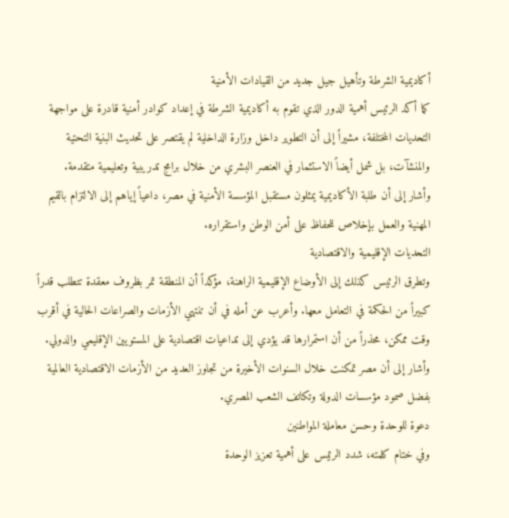أكاديمية الشرطة وتأهيل جيل جديد من القيادات الأمنية
كما أكد الرئيس أهمية الدور الذي تقوم به أكاديمية الشرطة في إعداد كوادر أمنية قادرة على مواجهة التحديات المختلفة، مشيراً إلى أن التطوير داخل وزارة الداخلية لم يقتصر على تحديث البنية التحتية والمنشآت، بل شمل أيضاً الاستثمار في العنصر البشري من خلال برامج تدريبية وتعليمية متقدمة.
وأشار إلى أن طلبة الأكاديمية يمثلون مستقبل المؤسسة الأمنية في مصر، داعياً إياهم إلى الالتزام بالقيم المهنية والعمل بإخلاص للحفاظ على أمن الوطن واستقراره.
التحديات الإقليمية والاقتصادية
وتطرق الرئيس كذلك إلى الأوضاع الإقليمية الراهنة، مؤكداً أن المنطقة تمر بظروف معقدة تتطلب قدراً كبيراً من الحكمة في التعامل معها. وأعرب عن أمله في أن تنتهي الأزمات والصراعات الحالية في أقرب وقت ممكن، محذراً من أن استمرارها قد يؤدي إلى تداعيات اقتصادية على المستويين الإقليمي والدولي.
وأشار إلى أن مصر تمكنت خلال السنوات الأخيرة من تجاوز العديد من الأزمات الاقتصادية العالمية بفضل صمود مؤسسات الدولة وتكاتف الشعب المصري.
دعوة للوحدة وحسن معاملة المواطنين
وفي ختام كلمته، شدد الرئيس على أهمية تعزيز الوحدة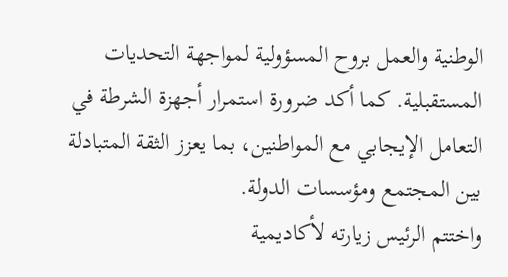الوطنية والعمل بروح المسؤولية لمواجهة التحديات المستقبلية. كما أكد ضرورة استمرار أجهزة الشرطة في التعامل الإيجابي مع المواطنين، بما يعزز الثقة المتبادلة بين المجتمع ومؤسسات الدولة.
واختتم الرئيس زيارته لأكاديمية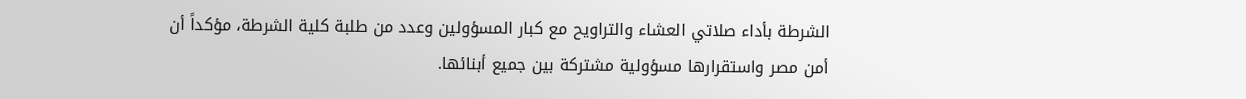الشرطة بأداء صلاتي العشاء والتراويح مع كبار المسؤولين وعدد من طلبة كلية الشرطة، مؤكداً أن أمن مصر واستقرارها مسؤولية مشتركة بين جميع أبنائها.